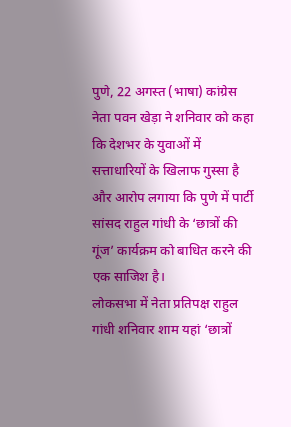पुणे, 22 अगस्त (भाषा) कांग्रेस नेता पवन खेड़ा ने शनिवार को कहा कि देशभर के युवाओं में सत्ताधारियों के खिलाफ गुस्सा है और आरोप लगाया कि पुणे में पार्टी सांसद राहुल गांधी के ‘छात्रों की गूंज’ कार्यक्रम को बाधित करने की एक साजिश है।
लोकसभा में नेता प्रतिपक्ष राहुल गांधी शनिवार शाम यहां ‘छात्रों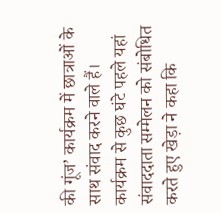की गूंज’ कार्यक्रम में छात्राओं के साथ संवाद करने वाले हैं।
कार्यक्रम से कुछ घंटे पहले यहां संवाददाता सम्मेलन को संबोधित करते हुए खेड़ा ने कहा कि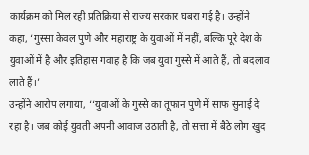कार्यक्रम को मिल रही प्रतिक्रिया से राज्य सरकार घबरा गई है। उन्होंने कहा, ‘गुस्सा केवल पुणे और महाराष्ट्र के युवाओं में नहीं, बल्कि पूरे देश के युवाओं में है और इतिहास गवाह है कि जब युवा गुस्से में आते हैं, तो बदलाव लाते हैं।’
उन्होंने आरोप लगाया, ‘‘युवाओं के गुस्से का तूफान पुणे में साफ सुनाई दे रहा है। जब कोई युवती अपनी आवाज उठाती है, तो सत्ता में बैठे लोग खुद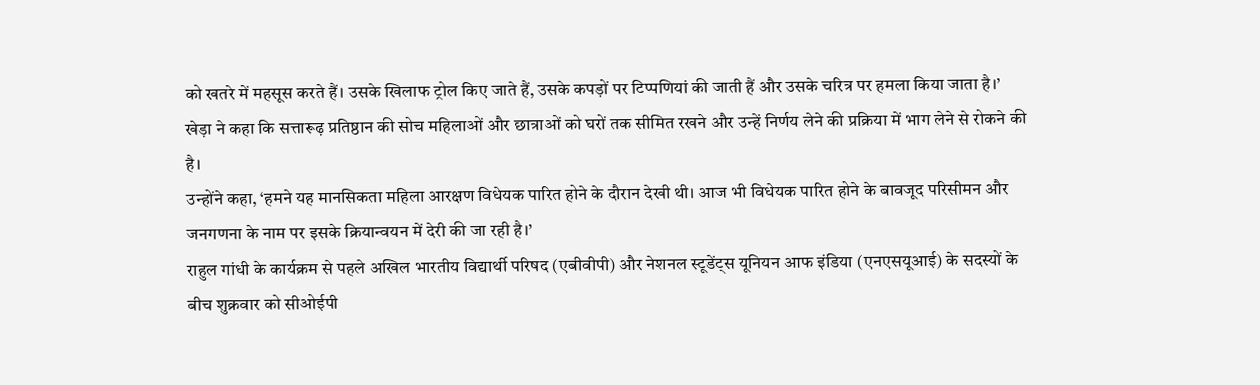को खतरे में महसूस करते हैं। उसके खिलाफ ट्रोल किए जाते हैं, उसके कपड़ों पर टिप्पणियां की जाती हैं और उसके चरित्र पर हमला किया जाता है।’
खेड़ा ने कहा कि सत्तारूढ़ प्रतिष्ठान की सोच महिलाओं और छात्राओं को घरों तक सीमित रखने और उन्हें निर्णय लेने की प्रक्रिया में भाग लेने से रोकने की है।
उन्होंने कहा, ‘हमने यह मानसिकता महिला आरक्षण विधेयक पारित होने के दौरान देखी थी। आज भी विधेयक पारित होने के बावजूद परिसीमन और जनगणना के नाम पर इसके क्रियान्वयन में देरी की जा रही है।’
राहुल गांधी के कार्यक्रम से पहले अखिल भारतीय विद्यार्थी परिषद (एबीवीपी) और नेशनल स्टूडेंट्स यूनियन आफ इंडिया (एनएसयूआई) के सदस्यों के बीच शुक्रवार को सीओईपी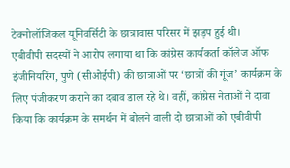टेक्नोलॉजिकल यूनिवर्सिटी के छात्रावास परिसर में झड़प हुई थी।
एबीवीपी सदस्यों ने आरोप लगाया था कि कांग्रेस कार्यकर्ता कॉलेज ऑफ इंजीनियरिंग, पुणे (सीओईपी) की छात्राओं पर ‘छात्रों की गूंज’ कार्यक्रम के लिए पंजीकरण कराने का दबाव डाल रहे थे। वहीं, कांग्रेस नेताओं ने दावा किया कि कार्यक्रम के समर्थन में बोलने वाली दो छात्राओं को एबीवीपी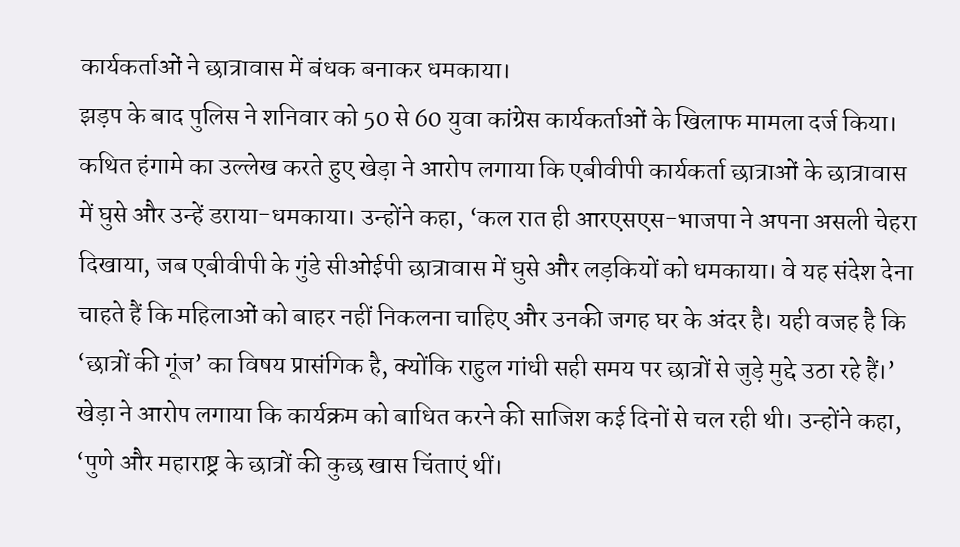कार्यकर्ताओं ने छात्रावास में बंधक बनाकर धमकाया।
झड़प के बाद पुलिस ने शनिवार को 50 से 60 युवा कांग्रेस कार्यकर्ताओं के खिलाफ मामला दर्ज किया।
कथित हंगामे का उल्लेख करते हुए खेड़ा ने आरोप लगाया कि एबीवीपी कार्यकर्ता छात्राओं के छात्रावास में घुसे और उन्हें डराया-धमकाया। उन्होंने कहा, ‘कल रात ही आरएसएस-भाजपा ने अपना असली चेहरा दिखाया, जब एबीवीपी के गुंडे सीओईपी छात्रावास में घुसे और लड़कियों को धमकाया। वे यह संदेश देना चाहते हैं कि महिलाओं को बाहर नहीं निकलना चाहिए और उनकी जगह घर के अंदर है। यही वजह है कि ‘छात्रों की गूंज’ का विषय प्रासंगिक है, क्योंकि राहुल गांधी सही समय पर छात्रों से जुड़े मुद्दे उठा रहे हैं।’
खेड़ा ने आरोप लगाया कि कार्यक्रम को बाधित करने की साजिश कई दिनों से चल रही थी। उन्होंने कहा, ‘पुणे और महाराष्ट्र के छात्रों की कुछ खास चिंताएं थीं।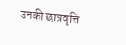उनकी छात्रवृत्ति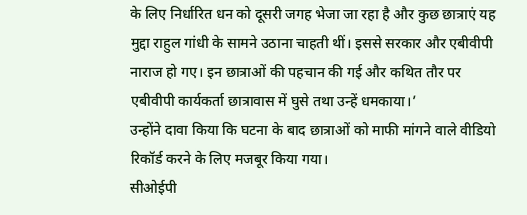के लिए निर्धारित धन को दूसरी जगह भेजा जा रहा है और कुछ छात्राएं यह मुद्दा राहुल गांधी के सामने उठाना चाहती थीं। इससे सरकार और एबीवीपी नाराज हो गए। इन छात्राओं की पहचान की गई और कथित तौर पर एबीवीपी कार्यकर्ता छात्रावास में घुसे तथा उन्हें धमकाया।’
उन्होंने दावा किया कि घटना के बाद छात्राओं को माफी मांगने वाले वीडियो रिकॉर्ड करने के लिए मजबूर किया गया।
सीओईपी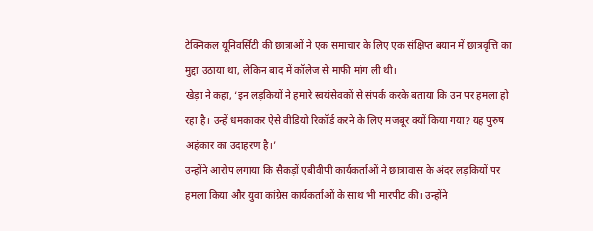टेक्निकल यूनिवर्सिटी की छात्राओं ने एक समाचार के लिए एक संक्षिप्त बयान में छात्रवृत्ति का मुद्दा उठाया था, लेकिन बाद में कॉलेज से माफी मांग ली थी।
खेड़ा ने कहा, ‘इन लड़कियों ने हमारे स्वयंसेवकों से संपर्क करके बताया कि उन पर हमला हो रहा है। उन्हें धमकाकर ऐसे वीडियो रिकॉर्ड करने के लिए मजबूर क्यों किया गया? यह पुरुष अहंकार का उदाहरण है।’
उन्होंने आरोप लगाया कि सैकड़ों एबीवीपी कार्यकर्ताओं ने छात्रावास के अंदर लड़कियों पर हमला किया और युवा कांग्रेस कार्यकर्ताओं के साथ भी मारपीट की। उन्होंने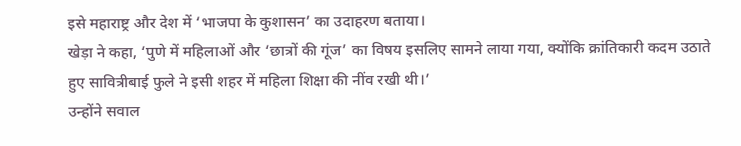इसे महाराष्ट्र और देश में ‘भाजपा के कुशासन’ का उदाहरण बताया।
खेड़ा ने कहा, ‘पुणे में महिलाओं और ‘छात्रों की गूंज’ का विषय इसलिए सामने लाया गया, क्योंकि क्रांतिकारी कदम उठाते हुए सावित्रीबाई फुले ने इसी शहर में महिला शिक्षा की नींव रखी थी।’
उन्होंने सवाल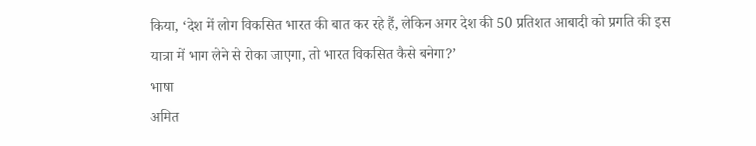किया, ‘देश में लोग विकसित भारत की बात कर रहे हैं, लेकिन अगर देश की 50 प्रतिशत आबादी को प्रगति की इस यात्रा में भाग लेने से रोका जाएगा, तो भारत विकसित कैसे बनेगा?’
भाषा
अमित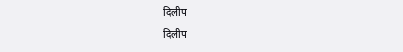दिलीप
दिलीप